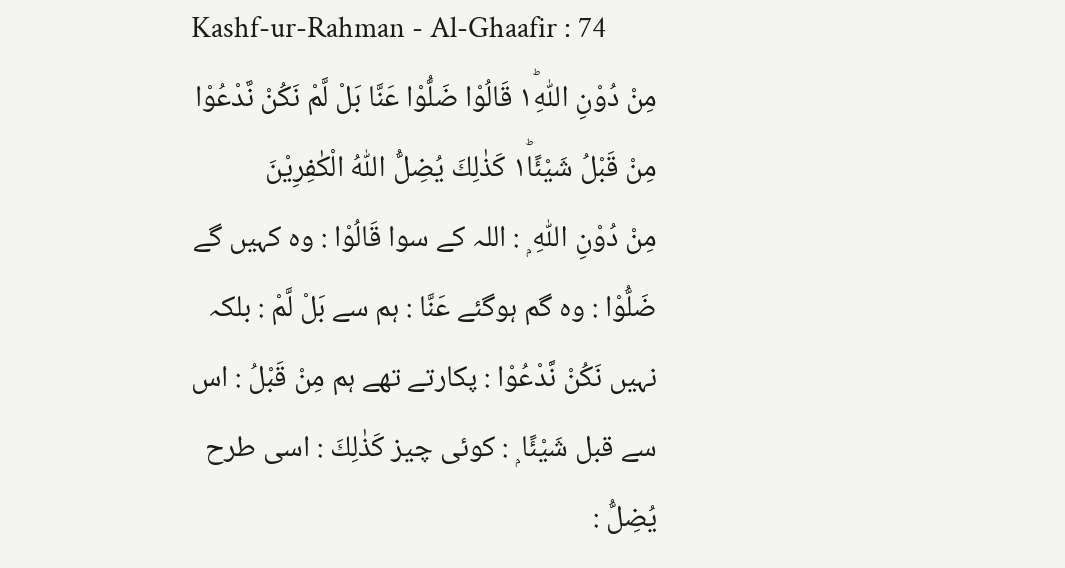Kashf-ur-Rahman - Al-Ghaafir : 74
مِنْ دُوْنِ اللّٰهِ١ؕ قَالُوْا ضَلُّوْا عَنَّا بَلْ لَّمْ نَكُنْ نَّدْعُوْا مِنْ قَبْلُ شَیْئًا١ؕ كَذٰلِكَ یُضِلُّ اللّٰهُ الْكٰفِرِیْنَ
مِنْ دُوْنِ اللّٰهِ ۭ : اللہ کے سوا قَالُوْا : وہ کہیں گے ضَلُّوْا : وہ گم ہوگئے عَنَّا : ہم سے بَلْ لَّمْ : بلکہ نہیں نَكُنْ نَّدْعُوْا : پکارتے تھے ہم مِنْ قَبْلُ : اس سے قبل شَيْئًا ۭ : کوئی چیز كَذٰلِكَ : اسی طرح يُضِلُّ :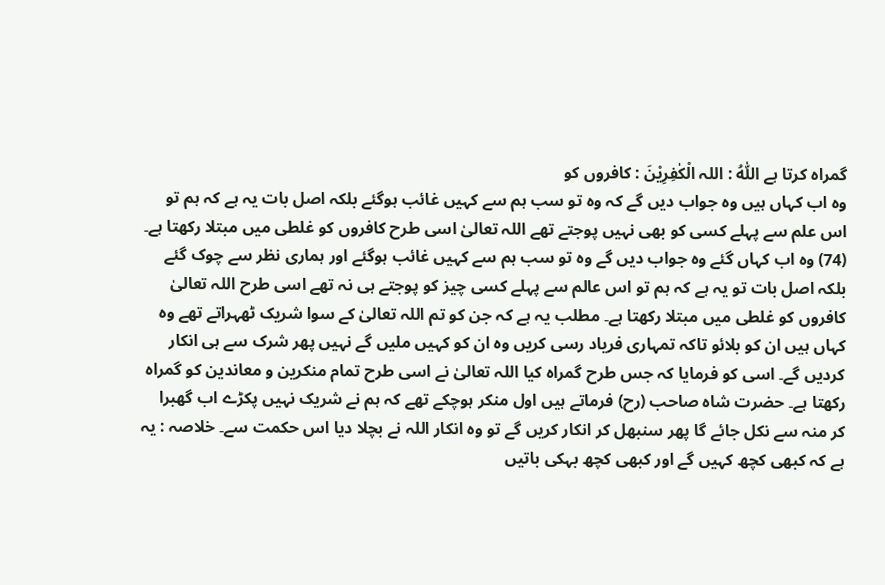گمراہ کرتا ہے اللّٰهُ : اللہ الْكٰفِرِيْنَ : کافروں کو
وہ اب کہاں ہیں وہ جواب دیں گے کہ وہ تو سب ہم سے کہیں غائب ہوگئے بلکہ اصل بات یہ ہے کہ ہم تو اس علم سے پہلے کسی کو بھی نہیں پوجتے تھے اللہ تعالیٰ اسی طرح کافروں کو غلطی میں مبتلا رکھتا ہے۔
(74) وہ اب کہاں گئے وہ جواب دیں گے وہ تو سب ہم سے کہیں غائب ہوگئے اور ہماری نظر سے چوک گئے بلکہ اصل بات تو یہ ہے کہ ہم تو اس عالم سے پہلے کسی چیز کو پوجتے ہی نہ تھے اسی طرح اللہ تعالیٰ کافروں کو غلطی میں مبتلا رکھتا ہے۔ مطلب یہ ہے کہ جن کو تم اللہ تعالیٰ کے سوا شریک ٹھہراتے تھے وہ کہاں ہیں ان کو بلائو تاکہ تمہاری فریاد رسی کریں وہ ان کو کہیں ملیں گے نہیں پھر شرک سے ہی انکار کردیں گے۔ اسی کو فرمایا کہ جس طرح گمراہ کیا اللہ تعالیٰ نے اسی طرح تمام منکرین و معاندین کو گمراہ رکھتا ہے۔ حضرت شاہ صاحب (رح) فرماتے ہیں اول منکر ہوچکے تھے کہ ہم نے شریک نہیں پکڑے اب گھبرا کر منہ سے نکل جائے گا پھر سنبھل کر انکار کریں گے تو وہ انکار اللہ نے بچلا دیا اس حکمت سے۔ خلاصہ : یہ ہے کہ کبھی کچھ کہیں گے اور کبھی کچھ بہکی باتیں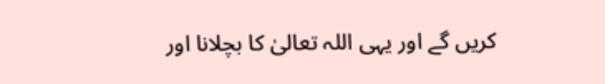کریں گے اور یہی اللہ تعالیٰ کا بچلانا اور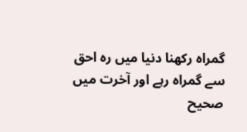گمراہ رکھنا دنیا میں رہ احق سے گمراہ رہے اور آخرت میں صحیح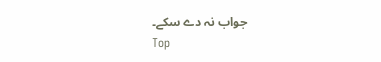جواب نہ دے سکے۔
Top